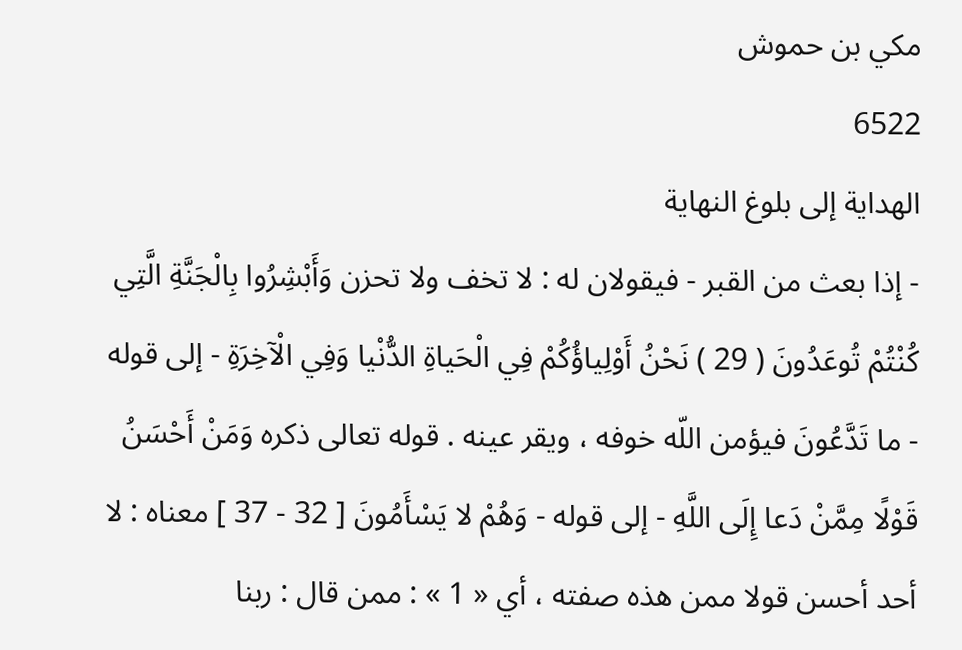مكي بن حموش
6522
الهداية إلى بلوغ النهاية
- إذا بعث من القبر - فيقولان له : لا تخف ولا تحزن وَأَبْشِرُوا بِالْجَنَّةِ الَّتِي كُنْتُمْ تُوعَدُونَ ( 29 ) نَحْنُ أَوْلِياؤُكُمْ فِي الْحَياةِ الدُّنْيا وَفِي الْآخِرَةِ - إلى قوله - ما تَدَّعُونَ فيؤمن اللّه خوفه ، ويقر عينه . قوله تعالى ذكره وَمَنْ أَحْسَنُ قَوْلًا مِمَّنْ دَعا إِلَى اللَّهِ - إلى قوله - وَهُمْ لا يَسْأَمُونَ [ 32 - 37 ] معناه : لا أحد أحسن قولا ممن هذه صفته ، أي « 1 » : ممن قال : ربنا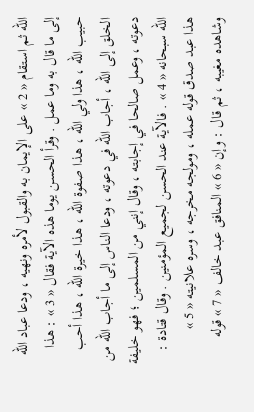اللّه ثم استقام « 2 » على الإيمان به والقبول لأمره ونهيه ، ودعا عباد اللّه إلى ما قال به وما عمل . وقرأ الحسن يوما هذه الآية فقال « 3 » : هذا حبيب اللّه ، هذا ولي اللّه ، هذا صفوة اللّه ، هذا خيرة اللّه ، هذا أحب الخلق إلى اللّه ، أجاب اللّه في دعوته ، ودعا الناس إلى ما أجاب اللّه من دعوته ، وعمل صالحا في إجابته ، وقال إنني من المسلمين ؛ فهو خليفة اللّه سبحانه « 4 » . فالآية عند الحسن لجميع المؤمنين . وقال قتادة : هذا عبد صدق قوله عمله ، ومولجه مخرجه ، وسره علانيته « 5 » وشاهده مغيبه ، ثم قال : وإن « 6 » المنافق عبد خالف « 7 » قوله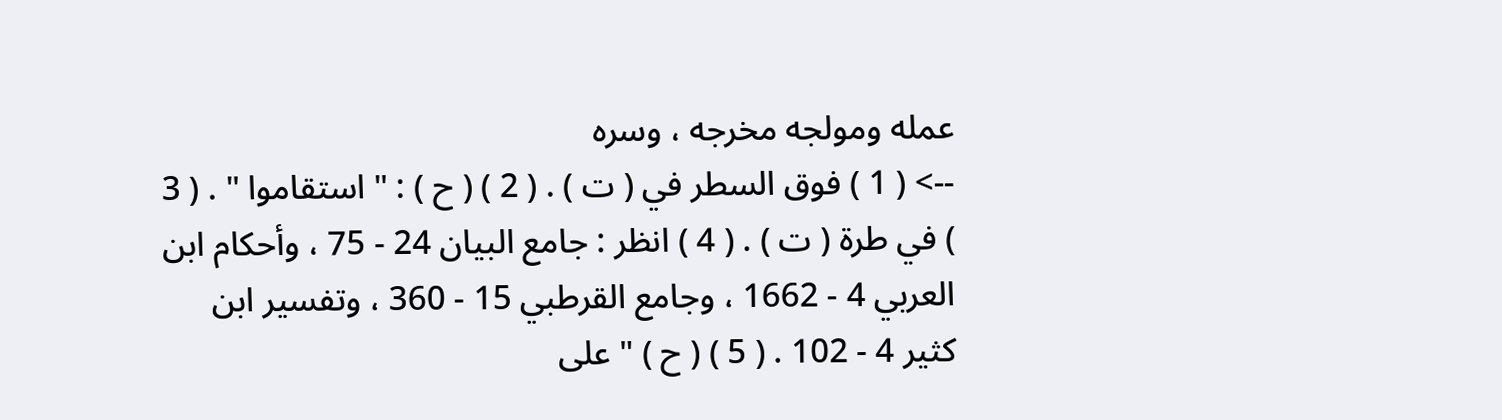عمله ومولجه مخرجه ، وسره
--> ( 1 ) فوق السطر في ( ت ) . ( 2 ) ( ح ) : " استقاموا " . ( 3 ) في طرة ( ت ) . ( 4 ) انظر : جامع البيان 24 - 75 ، وأحكام ابن العربي 4 - 1662 ، وجامع القرطبي 15 - 360 ، وتفسير ابن كثير 4 - 102 . ( 5 ) ( ح ) " على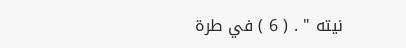نيته " . ( 6 ) في طرة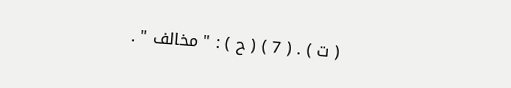( ت ) . ( 7 ) ( ح ) : " مخالف " .